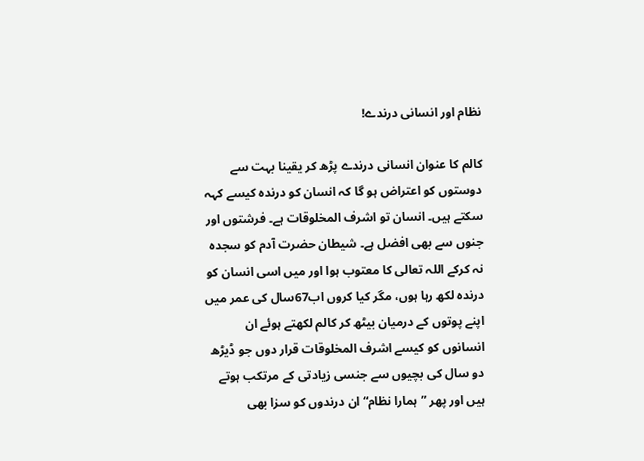نظام اور انسانی درندے!

کالم کا عنوان انسانی درندے پڑھ کر یقینا بہت سے دوستوں کو اعتراض ہو گا کہ انسان کو درندہ کیسے کہہ سکتے ہیں۔ انسان تو اشرف المخلوقات ہے۔ فرشتوں اور جنوں سے بھی افضل ہے۔ شیطان حضرت آدم کو سجدہ نہ کرکے اللہ تعالی کا معتوب ہوا اور میں اسی انسان کو درندہ لکھ رہا ہوں، مگر کیا کروں اب67سال کی عمر میں اپنے پوتوں کے درمیان بیٹھ کر کالم لکھتے ہوئے ان انسانوں کو کیسے اشرف المخلوقات قرار دوں جو ڈیڑھ دو سال کی بچیوں سے جنسی زیادتی کے مرتکب ہوتے ہیں اور پھر ”ہمارا نظام“ان درندوں کو سزا بھی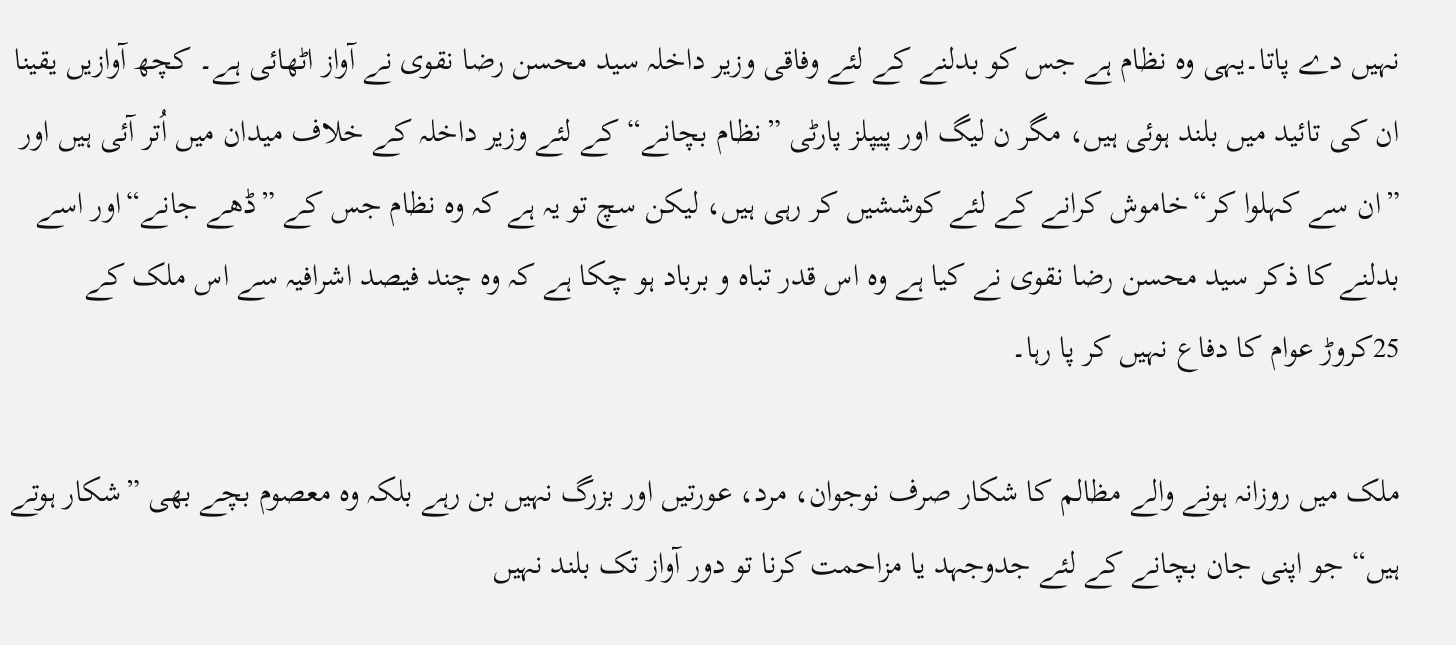نہیں دے پاتا۔یہی وہ نظام ہے جس کو بدلنے کے لئے وفاقی وزیر داخلہ سید محسن رضا نقوی نے آواز اٹھائی ہے۔ کچھ آوازیں یقینا ان کی تائید میں بلند ہوئی ہیں، مگر ن لیگ اور پیپلز پارٹی ”نظام بچانے“کے لئے وزیر داخلہ کے خلاف میدان میں اُتر آئی ہیں اور ”ان سے کہلوا کر“خاموش کرانے کے لئے کوششیں کر رہی ہیں، لیکن سچ تو یہ ہے کہ وہ نظام جس کے ”ڈھے جانے“اور اسے بدلنے کا ذکر سید محسن رضا نقوی نے کیا ہے وہ اس قدر تباہ و برباد ہو چکا ہے کہ وہ چند فیصد اشرافیہ سے اس ملک کے 25کروڑ عوام کا دفاع نہیں کر پا رہا۔

ملک میں روزانہ ہونے والے مظالم کا شکار صرف نوجوان، مرد، عورتیں اور بزرگ نہیں بن رہے بلکہ وہ معصوم بچے بھی ”شکار ہوتے ہیں“ جو اپنی جان بچانے کے لئے جدوجہد یا مزاحمت کرنا تو دور آواز تک بلند نہیں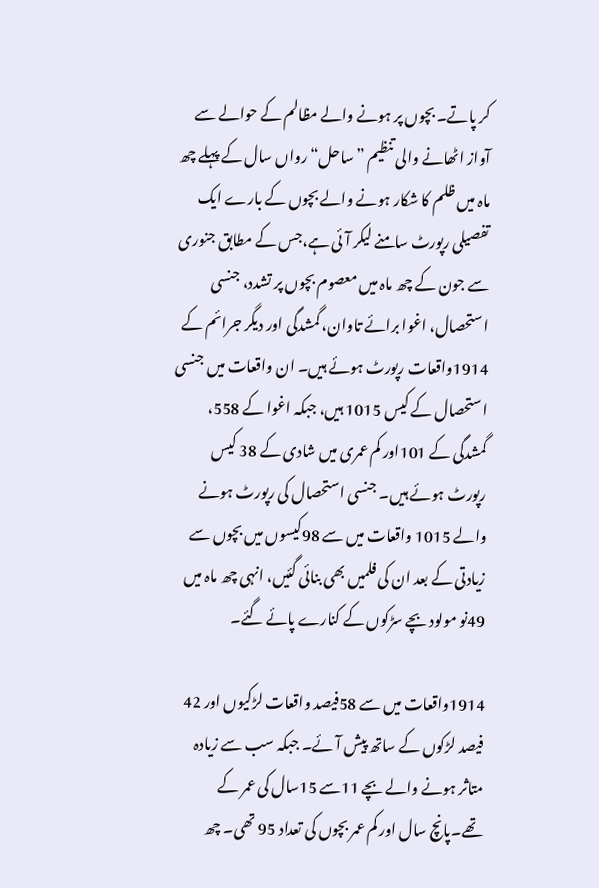کر پاتے۔ بچوں پر ہونے والے مظالم کے حوالے سے آواز اٹھانے والی تنظیم ”ساحل“ رواں سال کے پہلے چھ ماہ میں ظلم کا شکار ہونے والے بچوں کے بارے ایک تفصیلی رپورٹ سامنے لیکر آئی ہے،جس کے مطابق جنوری سے جون کے چھ ماہ میں معصوم بچوں پر تشدد، جنسی استحصال، اغوا برائے تاوان، گمشدگی اور دیگر جرائم کے 1914واقعات رپورٹ ہوئے ہیں۔ ان واقعات میں جنسی استحصال کے کیس 1015 ہیں، جبکہ اغوا کے 558، گمشدگی کے 101اور کم عمری میں شادی کے 38 کیس رپورٹ ہوئے ہیں۔ جنسی استحصال کی رپورٹ ہونے والے 1015 واقعات میں سے 98کیسوں میں بچوں سے زیادتی کے بعد ان کی فلمیں بھی بنائی گئیں، انہی چھ ماہ میں 49نو مولود بچے سڑکوں کے کنارے پائے گئے۔

1914واقعات میں سے 58فیصد واقعات لڑکیوں اور 42 فیصد لڑکوں کے ساتھ پیش آئے۔ جبکہ سب سے زیادہ متاثر ہونے والے بچے 11سے 15سال کی عمر کے تھے۔پانچ سال اور کم عمر بچوں کی تعداد 95 تھی۔ چھ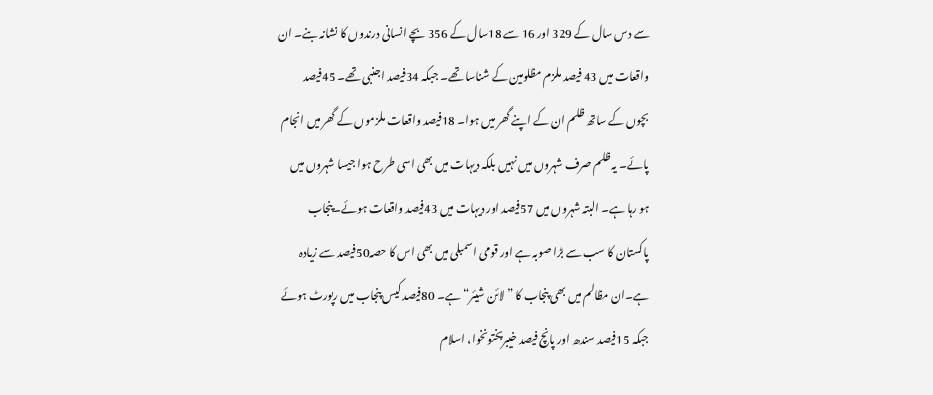سے دس سال کے 329 اور 16 سے 18سال کے 356 بچے انسانی درندوں کا نشانہ بنے۔ ان واقعات میں 43 فیصد ملزم مظلومین کے شناسا تھے۔ جبکہ 34فیصد اجنبی تھے۔ 45فیصد بچوں کے ساتھ ظلم ان کے اپنے گھر میں ہوا۔ 18فیصد واقعات ملزموں کے گھر میں انجام پائے۔ یہ ظلم صرف شہروں میں نہیں بلکہ دیہات میں بھی اسی طرح ہوا جیسا شہروں میں ہو رہا ہے۔ البتہ شہروں میں 57فیصد اور دیہات میں 43فیصد واقعات ہوئے۔پنجاب پاکستان کا سب سے بڑا صوبہ ہے اور قومی اسمبلی میں بھی اس کا حصہ50فیصد سے زیادہ ہے۔ان مظالم میں بھی پنجاب کا ”لائن شیئر“ہے۔ 80فیصد کیس پنجاب میں رپورٹ ہوئے جبکہ 15فیصد سندھ اور پانچ فیصد خیبرپختونخوا، اسلام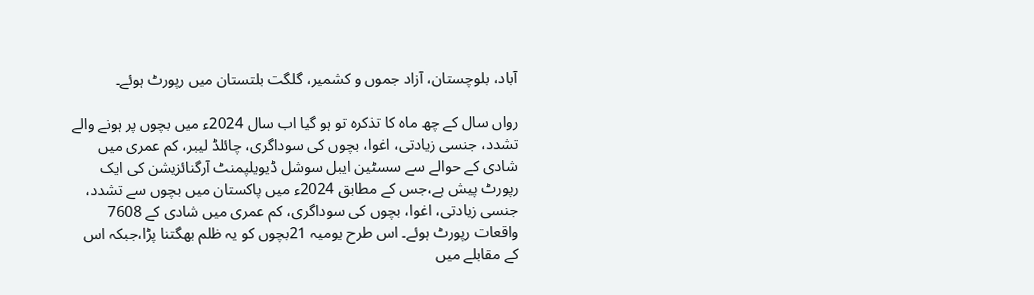آباد، بلوچستان، آزاد جموں و کشمیر، گلگت بلتستان میں رپورٹ ہوئے۔

رواں سال کے چھ ماہ کا تذکرہ تو ہو گیا اب سال 2024ء میں بچوں پر ہونے والے تشدد، جنسی زیادتی، اغوا، بچوں کی سوداگری، چائلڈ لیبر، کم عمری میں شادی کے حوالے سے سسٹین ایبل سوشل ڈیویلپمنٹ آرگنائزیشن کی ایک رپورٹ پیش ہے،جس کے مطابق 2024ء میں پاکستان میں بچوں سے تشدد، جنسی زیادتی، اغوا، بچوں کی سوداگری، کم عمری میں شادی کے 7608 واقعات رپورٹ ہوئے۔ اس طرح یومیہ 21بچوں کو یہ ظلم بھگتنا پڑا،جبکہ اس کے مقابلے میں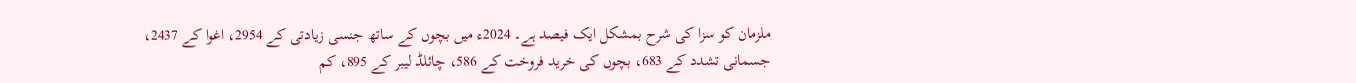ملزمان کو سزا کی شرح بمشکل ایک فیصد ہے۔ 2024ء میں بچوں کے ساتھ جنسی زیادتی کے 2954، اغوا کے 2437، جسمانی تشدد کے 683، بچوں کی خرید فروخت کے 586، چائلڈ لیبر کے 895، کم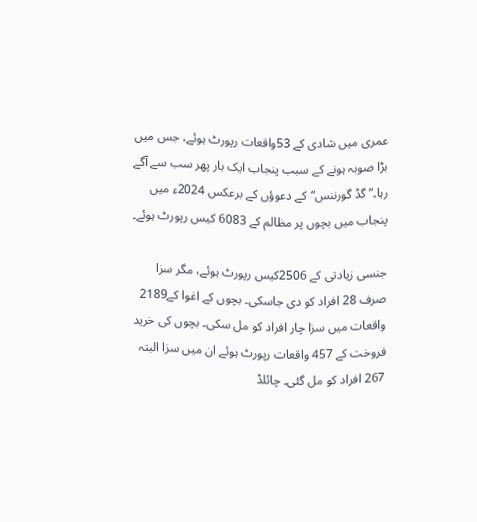عمری میں شادی کے 53واقعات رپورٹ ہوئے، جس میں بڑا صوبہ ہونے کے سبب پنجاب ایک بار پھر سب سے آگے رہا۔”گڈ گورننس“کے دعوؤں کے برعکس 2024ء میں پنجاب میں بچوں پر مظالم کے 6083 کیس رپورٹ ہوئے۔

جنسی زیادتی کے 2506کیس رپورٹ ہوئے، مگر سزا صرف 28 افراد کو دی جاسکی۔ بچوں کے اغوا کے2189 واقعات میں سزا چار افراد کو مل سکی۔ بچوں کی خرید فروخت کے 457 واقعات رپورٹ ہوئے ان میں سزا البتہ 267 افراد کو مل گئی۔ چائلڈ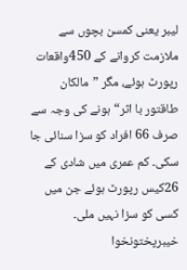لیبر یعنی کمسن بچوں سے ملازمت کروانے کے 450واقعات رپورٹ ہوئے، مگر ”مالکان طاقتور با اثر“ہونے کی وجہ سے صرف 66 افراد کو سزا سنائی جا سکی۔ کم عمری میں شادی کے 26کیس رپورٹ ہوئے جن میں کسی کو سزا نہیں ملی۔ خیبرپختونخوا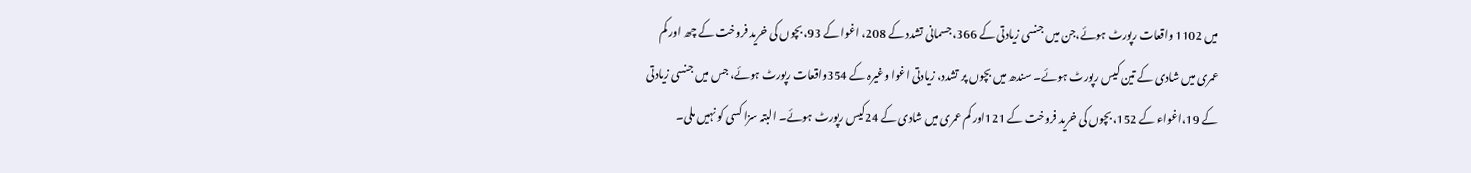میں 1102 واقعات رپورٹ ہوئے،جن میں جنسی زیادتی کے 366، جسمانی تشدد کے 208، اغوا کے 93، بچوں کی خرید فروخت کے چھ اور کم عمری میں شادی کے تین کیس رپورٹ ہوئے۔ سندھ میں بچوں پر تشدد، زیادتی اغوا وغیرہ کے 354واقعات رپورٹ ہوئے، جس میں جنسی زیادتی کے 19،اغواء کے 152، بچوں کی خرید فروخت کے 121اور کم عمری میں شادی کے 24کیس رپورٹ ہوئے۔ البتہ سزا کسی کو نہیں ملی۔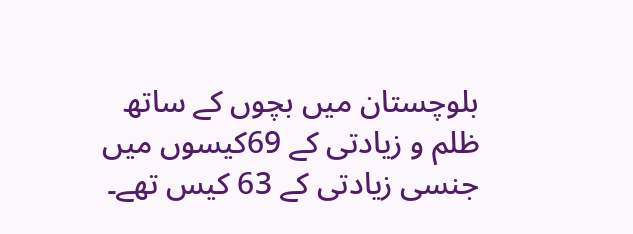بلوچستان میں بچوں کے ساتھ ظلم و زیادتی کے 69کیسوں میں جنسی زیادتی کے 63 کیس تھے۔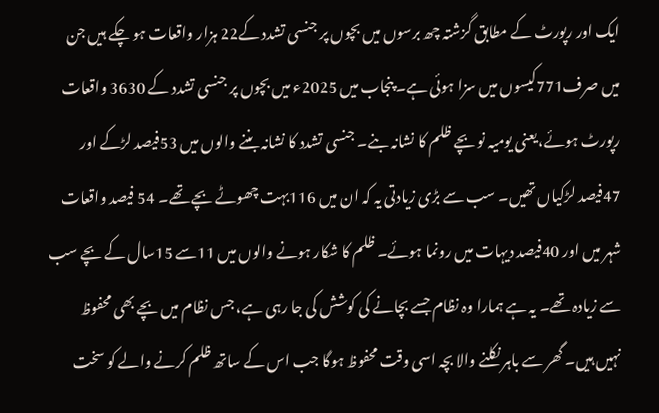ایک اور رپورٹ کے مطابق گزشتہ چھ برسوں میں بچوں پر جنسی تشدد کے22 ہزار واقعات ہو چکے ہیں جن میں صرف771کیسوں میں سزا ہوئی ہے۔ پنجاب میں 2025ء میں بچوں پر جنسی تشدد کے 3630 واقعات رپورٹ ہوئے،یعنی یومیہ نو بچے ظلم کا نشانہ بنے۔ جنسی تشدد کا نشانہ بننے والوں میں 53فیصد لڑکے اور 47فیصد لڑکیاں تھیں۔ سب سے بڑی زیادتی یہ کہ ان میں 116بہت چھوٹے بچے تھے۔ 54 فیصد واقعات شہر میں اور 40فیصد دیہات میں رونما ہوئے۔ ظلم کا شکار ہونے والوں میں 11سے 15سال کے بچے سب سے زیادہ تھے۔ یہ ہے ہمارا وہ نظام جسے بچانے کی کوشش کی جا رہی ہے، جس نظام میں بچے بھی محفوظ نہیں ہیں۔ گھر سے باہر نکلنے والا بچہ اسی وقت محفوظ ہوگا جب اس کے ساتھ ظلم کرنے والے کو سخت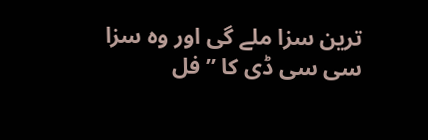ترین سزا ملے گی اور وہ سزا سی سی ڈی کا ”فل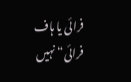فرائی یا ہاف فرائی“نہیں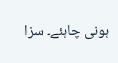ہونی چاہئے۔ سزا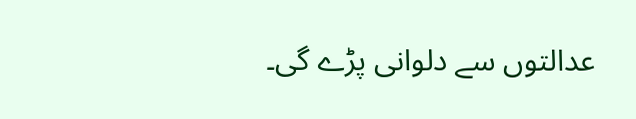عدالتوں سے دلوانی پڑے گی۔